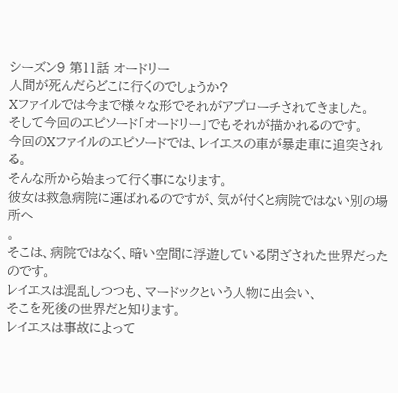シーズン9 第11話 オードリー
人間が死んだらどこに行くのでしょうか?
Xファイルでは今まで様々な形でそれがアプローチされてきました。
そして今回のエピソード「オードリー」でもそれが描かれるのです。
今回のXファイルのエピソードでは、レイエスの車が暴走車に追突される。
そんな所から始まって行く事になります。
彼女は救急病院に運ばれるのですが、気が付くと病院ではない別の場所へ
。
そこは、病院ではなく、暗い空間に浮遊している閉ざされた世界だったのです。
レイエスは混乱しつつも、マードックという人物に出会い、
そこを死後の世界だと知ります。
レイエスは事故によって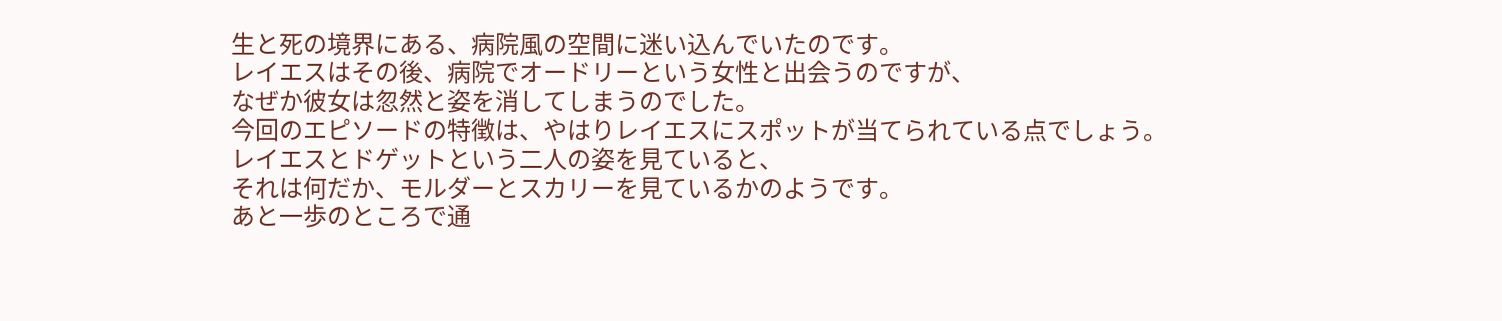生と死の境界にある、病院風の空間に迷い込んでいたのです。
レイエスはその後、病院でオードリーという女性と出会うのですが、
なぜか彼女は忽然と姿を消してしまうのでした。
今回のエピソードの特徴は、やはりレイエスにスポットが当てられている点でしょう。
レイエスとドゲットという二人の姿を見ていると、
それは何だか、モルダーとスカリーを見ているかのようです。
あと一歩のところで通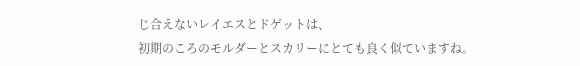じ合えないレイエスとドゲットは、
初期のころのモルダーとスカリーにとても良く似ていますね。